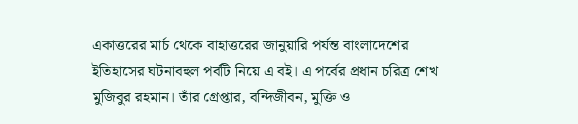একাত্তরের মার্চ থেকে বাহাত্তরের জানুয়ারি পর্যন্ত বাংলাদেশের ইতিহাসের ঘটনাবহুল পর্বটি নিয়ে এ বই। এ পর্বের প্রধান চরিত্র শেখ মুজিবুর রহমান। তাঁর গ্রেপ্তার, বন্দিজীবন, মুক্তি ও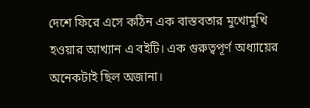দেশে ফিরে এসে কঠিন এক বাস্তবতার মুখোমুখি হওয়ার আখ্যান এ বইটি। এক গুরুত্বপূর্ণ অধ্যায়ের অনেকটাই ছিল অজানা।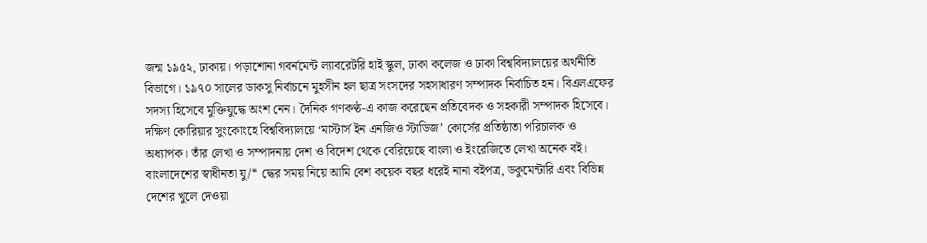জন্ম ১৯৫২, ঢাকায়। পড়াশোনা গবর্নমেন্ট ল্যাবরেটরি হাই স্কুল, ঢাকা কলেজ ও ঢাকা বিশ্ববিদ্যালয়ের অর্থনীতি বিভাগে। ১৯৭০ সালের ডাকসু নির্বাচনে মুহসীন হল ছাত্র সংসদের সহসাধারণ সম্পাদক নির্বাচিত হন। বিএলএফের সদস্য হিসেবে মুক্তিযুদ্ধে অংশ নেন। দৈনিক গণকণ্ঠ-এ কাজ করেছেন প্রতিবেদক ও সহকারী সম্পাদক হিসেবে। দক্ষিণ কোরিয়ার সুংকোংহে বিশ্ববিদ্যালয়ে ‘মাস্টার্স ইন এনজিও স্টাডিজ’ কোর্সের প্রতিষ্ঠাতা পরিচালক ও অধ্যাপক। তাঁর লেখা ও সম্পাদনায় দেশ ও বিদেশ থেকে বেরিয়েছে বাংলা ও ইংরেজিতে লেখা অনেক বই।
বাংলাদেশের স্বাধীনতা যু/* দ্ধের সময় নিয়ে আমি বেশ কয়েক বছর ধরেই নানা বইপত্র, ডকুমেন্টারি এবং বিভিন্ন দেশের খুলে দেওয়া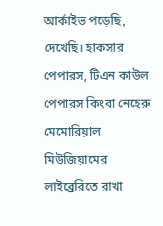আর্কাইভ পড়েছি, দেখেছি। হাকসার পেপারস, টিএন কাউল পেপারস কিংবা নেহেরু মেমোরিয়াল মিউজিয়ামের লাইব্রেরিতে রাখা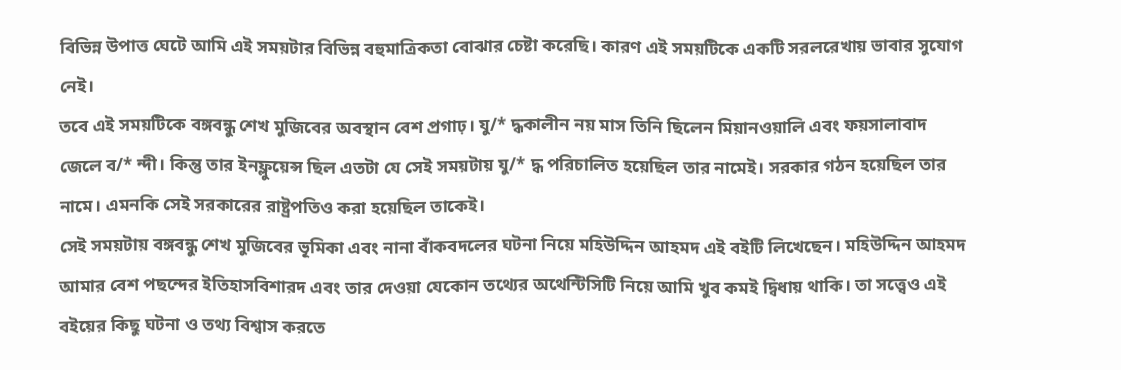বিভিন্ন উপাত্ত ঘেটে আমি এই সময়টার বিভিন্ন বহুমাত্রিকতা বোঝার চেষ্টা করেছি। কারণ এই সময়টিকে একটি সরলরেখায় ভাবার সুযোগ নেই।
তবে এই সময়টিকে বঙ্গবন্ধু শেখ মুজিবের অবস্থান বেশ প্রগাঢ়। যু/* দ্ধকালীন নয় মাস তিনি ছিলেন মিয়ানওয়ালি এবং ফয়সালাবাদ জেলে ব/* ন্দী। কিন্তু তার ইনফ্লুয়েন্স ছিল এতটা যে সেই সময়টায় যু/* দ্ধ পরিচালিত হয়েছিল তার নামেই। সরকার গঠন হয়েছিল তার নামে। এমনকি সেই সরকারের রাষ্ট্রপতিও করা হয়েছিল তাকেই।
সেই সময়টায় বঙ্গবন্ধু শেখ মুজিবের ভূমিকা এবং নানা বাঁকবদলের ঘটনা নিয়ে মহিউদ্দিন আহমদ এই বইটি লিখেছেন। মহিউদ্দিন আহমদ আমার বেশ পছন্দের ইতিহাসবিশারদ এবং তার দেওয়া যেকোন তথ্যের অথেন্টিসিটি নিয়ে আমি খুব কমই দ্বিধায় থাকি। তা সত্ত্বেও এই বইয়ের কিছু ঘটনা ও তথ্য বিশ্বাস করতে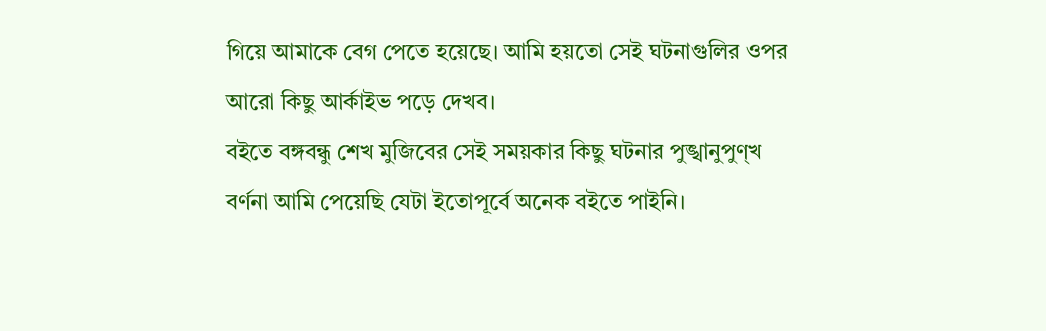গিয়ে আমাকে বেগ পেতে হয়েছে। আমি হয়তো সেই ঘটনাগুলির ওপর আরো কিছু আর্কাইভ পড়ে দেখব।
বইতে বঙ্গবন্ধু শেখ মুজিবের সেই সময়কার কিছু ঘটনার পুঙ্খানুপুণ্খ বর্ণনা আমি পেয়েছি যেটা ইতোপূর্বে অনেক বইতে পাইনি।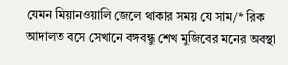যেমন মিয়ানওয়ালি জেলে থাকার সময় যে সাম/* রিক আদালত বসে সেখানে বঙ্গবন্ধু শেখ মুজিবের মনের অবস্থা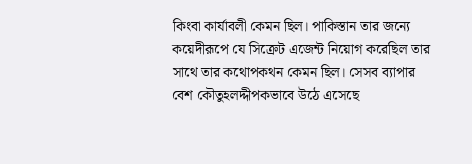কিংবা কার্যাবলী কেমন ছিল। পাকিস্তান তার জন্যে কয়েদীরূপে যে সিক্রেট এজেন্ট নিয়োগ করেছিল তার সাথে তার কথোপকথন কেমন ছিল। সেসব ব্যাপার বেশ কৌতুহলদ্দীপকভাবে উঠে এসেছে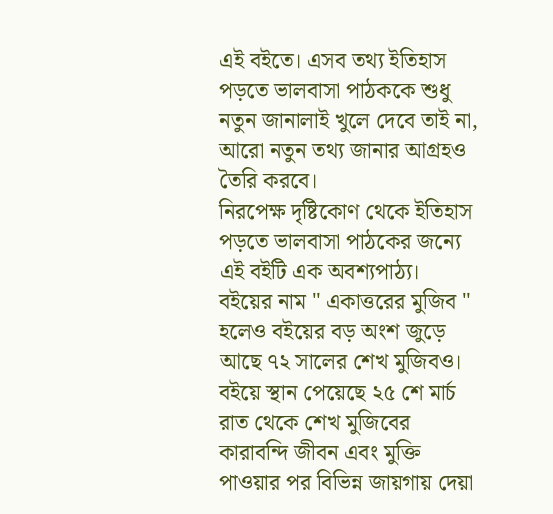এই বইতে। এসব তথ্য ইতিহাস পড়তে ভালবাসা পাঠককে শুধু নতুন জানালাই খুলে দেবে তাই না, আরো নতুন তথ্য জানার আগ্রহও তৈরি করবে।
নিরপেক্ষ দৃষ্টিকোণ থেকে ইতিহাস পড়তে ভালবাসা পাঠকের জন্যে এই বইটি এক অবশ্যপাঠ্য।
বইয়ের নাম " একাত্তরের মুজিব " হলেও বইয়ের বড় অংশ জুড়ে আছে ৭২ সালের শেখ মুজিবও। বইয়ে স্থান পেয়েছে ২৫ শে মার্চ রাত থেকে শেখ মুজিবের কারাবন্দি জীবন এবং মুক্তি পাওয়ার পর বিভিন্ন জায়গায় দেয়া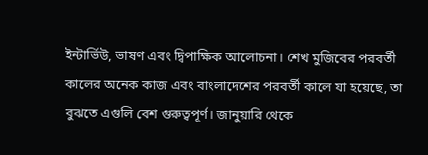ইন্টার্ভিউ, ভাষণ এবং দ্বিপাক্ষিক আলোচনা। শেখ মুজিবের পরবর্তী কালের অনেক কাজ এবং বাংলাদেশের পরবর্তী কালে যা হয়েছে, তা বুঝতে এগুলি বেশ গুরুত্বপূর্ণ। জানুয়ারি থেকে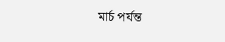মার্চ পর্যন্ত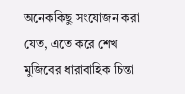অনেককিছু সংযোজন করা যেত, এতে করে শেখ মুজিবের ধারাবাহিক চিন্তা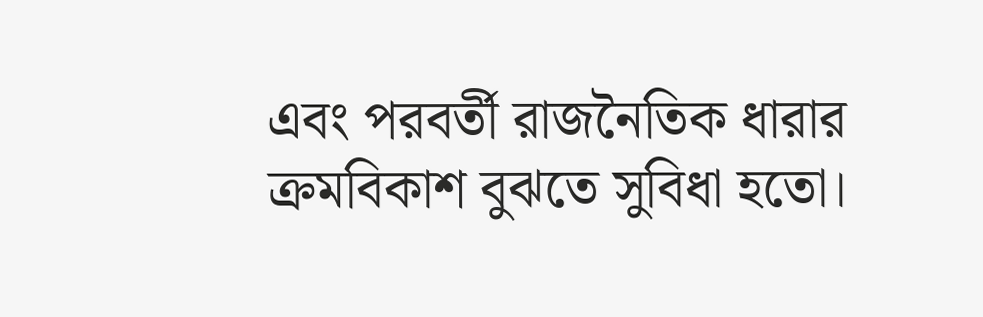এবং পরবর্তী রাজনৈতিক ধারার ক্রমবিকাশ বুঝতে সুবিধা হতো।